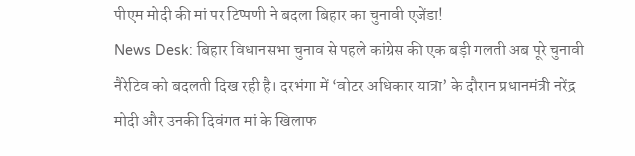पीएम मोदी की मां पर टिप्पणी ने बदला बिहार का चुनावी एजेंडा!
News Desk: बिहार विधानसभा चुनाव से पहले कांग्रेस की एक बड़ी गलती अब पूरे चुनावी नैरेटिव को बदलती दिख रही है। दरभंगा में ‘वोटर अधिकार यात्रा’ के दौरान प्रधानमंत्री नरेंद्र मोदी और उनकी दिवंगत मां के खिलाफ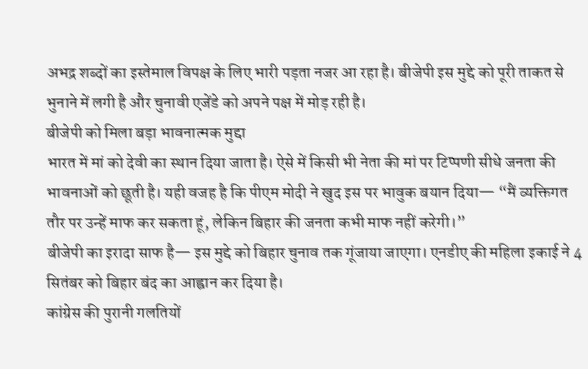अभद्र शब्दों का इस्तेमाल विपक्ष के लिए भारी पड़ता नजर आ रहा है। बीजेपी इस मुद्दे को पूरी ताकत से भुनाने में लगी है और चुनावी एजेंडे को अपने पक्ष में मोड़ रही है।
बीजेपी को मिला बड़ा भावनात्मक मुद्दा
भारत में मां को देवी का स्थान दिया जाता है। ऐसे में किसी भी नेता की मां पर टिप्पणी सीधे जनता की भावनाओं को छूती है। यही वजह है कि पीएम मोदी ने खुद इस पर भावुक बयान दिया— “मैं व्यक्तिगत तौर पर उन्हें माफ कर सकता हूं, लेकिन बिहार की जनता कभी माफ नहीं करेगी।”
बीजेपी का इरादा साफ है— इस मुद्दे को बिहार चुनाव तक गूंजाया जाएगा। एनडीए की महिला इकाई ने 4 सितंबर को बिहार बंद का आह्वान कर दिया है।
कांग्रेस की पुरानी गलतियों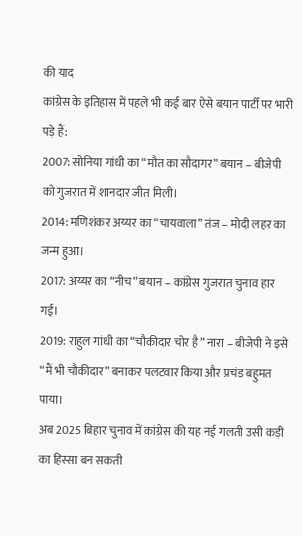की याद
कांग्रेस के इतिहास में पहले भी कई बार ऐसे बयान पार्टी पर भारी पड़े हैं:
2007: सोनिया गांधी का “मौत का सौदागर” बयान – बीजेपी को गुजरात में शानदार जीत मिली।
2014: मणिशंकर अय्यर का “चायवाला” तंज – मोदी लहर का जन्म हुआ।
2017: अय्यर का “नीच” बयान – कांग्रेस गुजरात चुनाव हार गई।
2019: राहुल गांधी का “चौकीदार चोर है” नारा – बीजेपी ने इसे “मैं भी चौकीदार” बनाकर पलटवार किया और प्रचंड बहुमत पाया।
अब 2025 बिहार चुनाव में कांग्रेस की यह नई गलती उसी कड़ी का हिस्सा बन सकती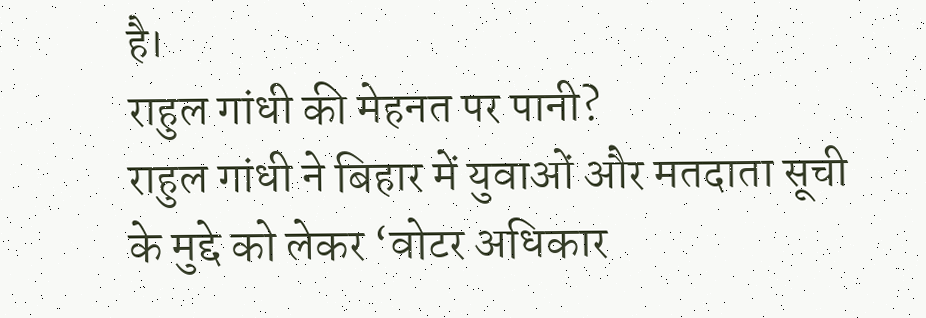है।
राहुल गांधी की मेहनत पर पानी?
राहुल गांधी ने बिहार में युवाओं और मतदाता सूची के मुद्दे को लेकर ‘वोटर अधिकार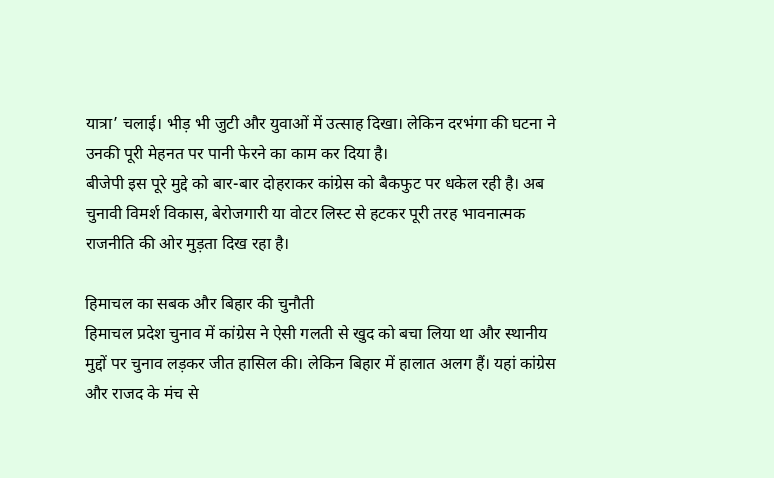यात्रा’ चलाई। भीड़ भी जुटी और युवाओं में उत्साह दिखा। लेकिन दरभंगा की घटना ने उनकी पूरी मेहनत पर पानी फेरने का काम कर दिया है।
बीजेपी इस पूरे मुद्दे को बार-बार दोहराकर कांग्रेस को बैकफुट पर धकेल रही है। अब चुनावी विमर्श विकास, बेरोजगारी या वोटर लिस्ट से हटकर पूरी तरह भावनात्मक राजनीति की ओर मुड़ता दिख रहा है।

हिमाचल का सबक और बिहार की चुनौती
हिमाचल प्रदेश चुनाव में कांग्रेस ने ऐसी गलती से खुद को बचा लिया था और स्थानीय मुद्दों पर चुनाव लड़कर जीत हासिल की। लेकिन बिहार में हालात अलग हैं। यहां कांग्रेस और राजद के मंच से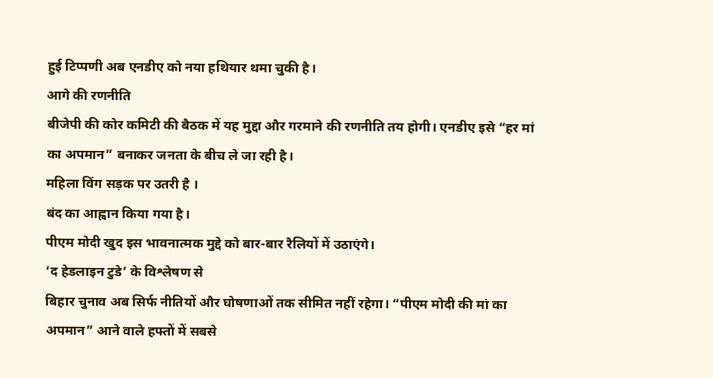हुई टिप्पणी अब एनडीए को नया हथियार थमा चुकी है।
आगे की रणनीति
बीजेपी की कोर कमिटी की बैठक में यह मुद्दा और गरमाने की रणनीति तय होगी। एनडीए इसे “हर मां का अपमान” बनाकर जनता के बीच ले जा रही है।
महिला विंग सड़क पर उतरी है ।
बंद का आह्वान किया गया है।
पीएम मोदी खुद इस भावनात्मक मुद्दे को बार-बार रैलियों में उठाएंगे।
‘द हेडलाइन टुडे’ के विश्लेषण से
बिहार चुनाव अब सिर्फ नीतियों और घोषणाओं तक सीमित नहीं रहेगा। “पीएम मोदी की मां का अपमान” आने वाले हफ्तों में सबसे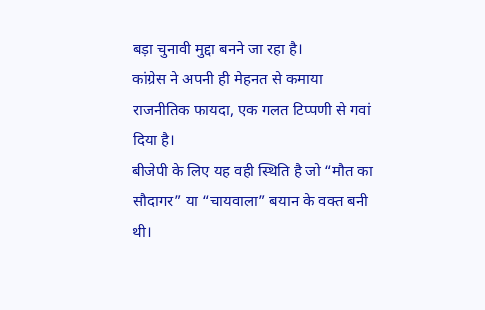बड़ा चुनावी मुद्दा बनने जा रहा है।
कांग्रेस ने अपनी ही मेहनत से कमाया राजनीतिक फायदा, एक गलत टिप्पणी से गवां दिया है।
बीजेपी के लिए यह वही स्थिति है जो “मौत का सौदागर” या “चायवाला” बयान के वक्त बनी थी।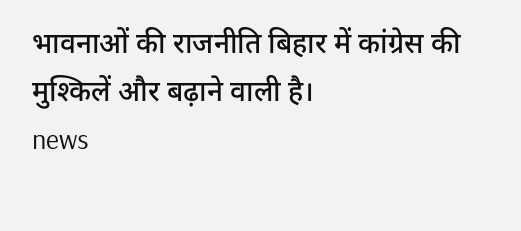भावनाओं की राजनीति बिहार में कांग्रेस की मुश्किलें और बढ़ाने वाली है।
news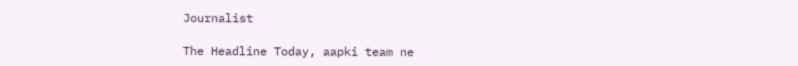Journalist

The Headline Today, aapki team ne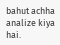bahut achha analize kiya hai.